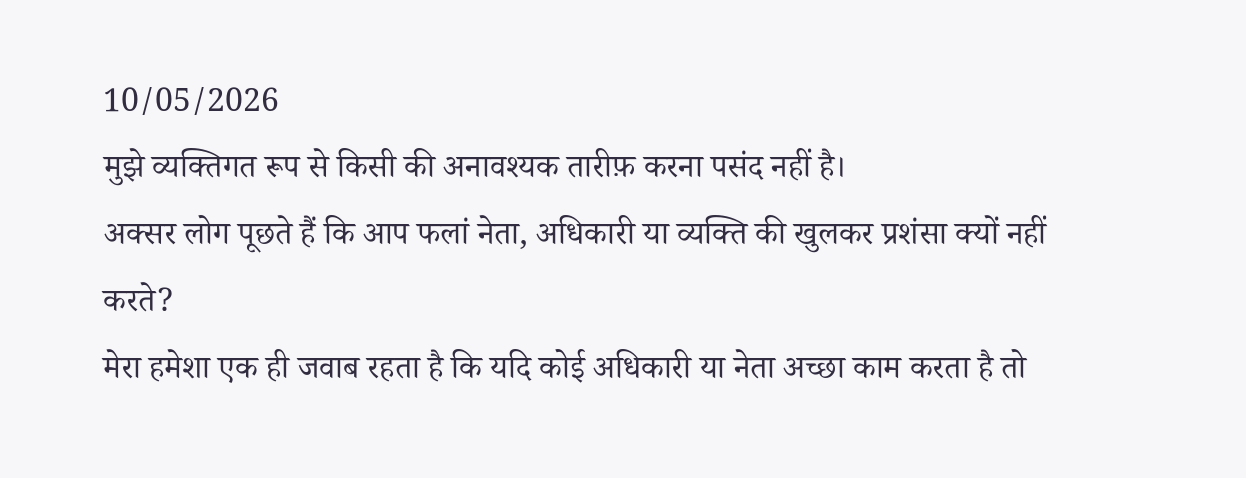10/05/2026
मुझे व्यक्तिगत रूप से किसी की अनावश्यक तारीफ़ करना पसंद नहीं है।
अक्सर लोग पूछते हैं कि आप फलां नेता, अधिकारी या व्यक्ति की खुलकर प्रशंसा क्यों नहीं करते?
मेरा हमेशा एक ही जवाब रहता है कि यदि कोई अधिकारी या नेता अच्छा काम करता है तो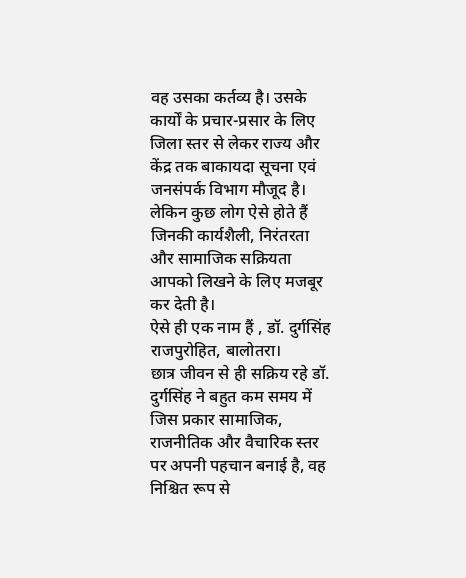वह उसका कर्तव्य है। उसके कार्यों के प्रचार-प्रसार के लिए जिला स्तर से लेकर राज्य और केंद्र तक बाकायदा सूचना एवं जनसंपर्क विभाग मौजूद है।
लेकिन कुछ लोग ऐसे होते हैं जिनकी कार्यशैली, निरंतरता और सामाजिक सक्रियता आपको लिखने के लिए मजबूर कर देती है।
ऐसे ही एक नाम हैं , डॉ. दुर्गसिंह राजपुरोहित, बालोतरा।
छात्र जीवन से ही सक्रिय रहे डॉ. दुर्गसिंह ने बहुत कम समय में जिस प्रकार सामाजिक, राजनीतिक और वैचारिक स्तर पर अपनी पहचान बनाई है, वह निश्चित रूप से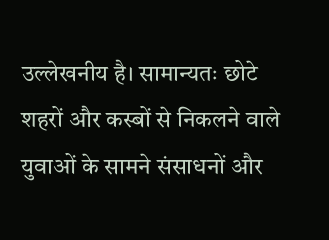उल्लेखनीय है। सामान्यतः छोटे शहरों और कस्बों से निकलने वाले युवाओं के सामने संसाधनों और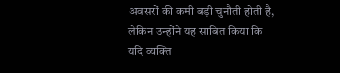अवसरों की कमी बड़ी चुनौती होती है, लेकिन उन्होंने यह साबित किया कि यदि व्यक्ति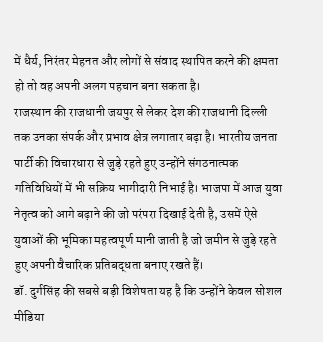में धैर्य, निरंतर मेहनत और लोगों से संवाद स्थापित करने की क्षमता हो तो वह अपनी अलग पहचान बना सकता है।
राजस्थान की राजधानी जयपुर से लेकर देश की राजधानी दिल्ली तक उनका संपर्क और प्रभाव क्षेत्र लगातार बढ़ा है। भारतीय जनता पार्टी की विचारधारा से जुड़े रहते हुए उन्होंने संगठनात्मक गतिविधियों में भी सक्रिय भागीदारी निभाई है। भाजपा में आज युवा नेतृत्व को आगे बढ़ाने की जो परंपरा दिखाई देती है, उसमें ऐसे युवाओं की भूमिका महत्वपूर्ण मानी जाती है जो जमीन से जुड़े रहते हुए अपनी वैचारिक प्रतिबद्धता बनाए रखते हैं।
डॉ. दुर्गसिंह की सबसे बड़ी विशेषता यह है कि उन्होंने केवल सोशल मीडिया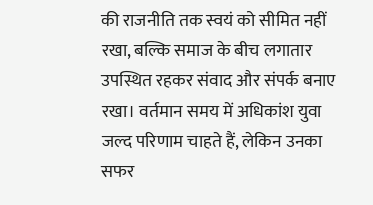की राजनीति तक स्वयं को सीमित नहीं रखा, बल्कि समाज के बीच लगातार उपस्थित रहकर संवाद और संपर्क बनाए रखा। वर्तमान समय में अधिकांश युवा जल्द परिणाम चाहते हैं, लेकिन उनका सफर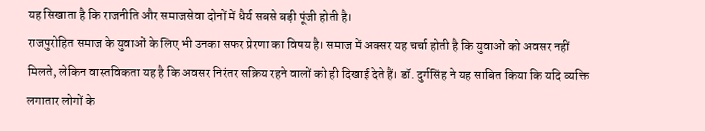यह सिखाता है कि राजनीति और समाजसेवा दोनों में धैर्य सबसे बड़ी पूंजी होती है।
राजपुरोहित समाज के युवाओं के लिए भी उनका सफर प्रेरणा का विषय है। समाज में अक्सर यह चर्चा होती है कि युवाओं को अवसर नहीं मिलते, लेकिन वास्तविकता यह है कि अवसर निरंतर सक्रिय रहने वालों को ही दिखाई देते हैं। डॉ. दुर्गसिंह ने यह साबित किया कि यदि व्यक्ति लगातार लोगों के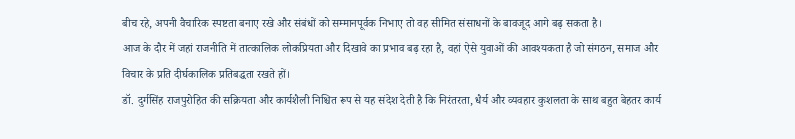बीच रहे, अपनी वैचारिक स्पष्टता बनाए रखे और संबंधों को सम्मानपूर्वक निभाए तो वह सीमित संसाधनों के बावजूद आगे बढ़ सकता है।
आज के दौर में जहां राजनीति में तात्कालिक लोकप्रियता और दिखावे का प्रभाव बढ़ रहा है, वहां ऐसे युवाओं की आवश्यकता है जो संगठन, समाज और विचार के प्रति दीर्घकालिक प्रतिबद्धता रखते हों।
डॉ. दुर्गसिंह राजपुरोहित की सक्रियता और कार्यशैली निश्चित रूप से यह संदेश देती है कि निरंतरता, धैर्य और व्यवहार कुशलता के साथ बहुत बेहतर कार्य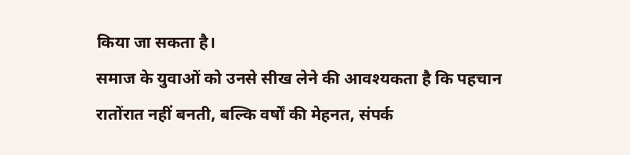किया जा सकता है।
समाज के युवाओं को उनसे सीख लेने की आवश्यकता है कि पहचान रातोंरात नहीं बनती, बल्कि वर्षों की मेहनत, संपर्क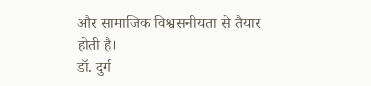और सामाजिक विश्वसनीयता से तैयार होती है।
डॉ. दुर्ग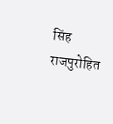सिंह राजपुरोहित